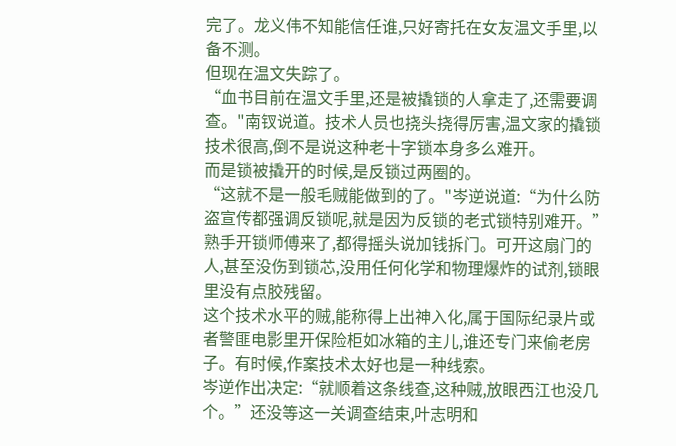完了。龙义伟不知能信任谁,只好寄托在女友温文手里,以备不测。
但现在温文失踪了。
“血书目前在温文手里,还是被撬锁的人拿走了,还需要调查。"南钗说道。技术人员也挠头挠得厉害,温文家的撬锁技术很高,倒不是说这种老十字锁本身多么难开。
而是锁被撬开的时候,是反锁过两圈的。
“这就不是一般毛贼能做到的了。"岑逆说道:“为什么防盗宣传都强调反锁呢,就是因为反锁的老式锁特别难开。”
熟手开锁师傅来了,都得摇头说加钱拆门。可开这扇门的人,甚至没伤到锁芯,没用任何化学和物理爆炸的试剂,锁眼里没有点胶残留。
这个技术水平的贼,能称得上出神入化,属于国际纪录片或者警匪电影里开保险柜如冰箱的主儿,谁还专门来偷老房子。有时候,作案技术太好也是一种线索。
岑逆作出决定:“就顺着这条线查,这种贼,放眼西江也没几个。”还没等这一关调查结束,叶志明和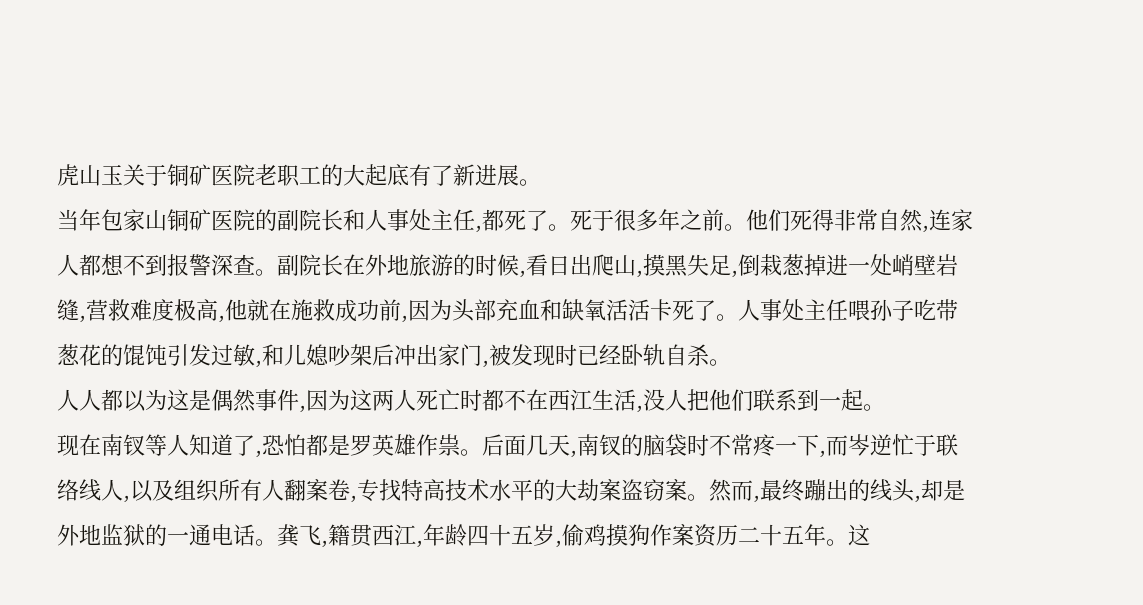虎山玉关于铜矿医院老职工的大起底有了新进展。
当年包家山铜矿医院的副院长和人事处主任,都死了。死于很多年之前。他们死得非常自然,连家人都想不到报警深查。副院长在外地旅游的时候,看日出爬山,摸黑失足,倒栽葱掉进一处峭壁岩缝,营救难度极高,他就在施救成功前,因为头部充血和缺氧活活卡死了。人事处主任喂孙子吃带葱花的馄饨引发过敏,和儿媳吵架后冲出家门,被发现时已经卧轨自杀。
人人都以为这是偶然事件,因为这两人死亡时都不在西江生活,没人把他们联系到一起。
现在南钗等人知道了,恐怕都是罗英雄作祟。后面几天,南钗的脑袋时不常疼一下,而岑逆忙于联络线人,以及组织所有人翻案卷,专找特高技术水平的大劫案盗窃案。然而,最终蹦出的线头,却是外地监狱的一通电话。龚飞,籍贯西江,年龄四十五岁,偷鸡摸狗作案资历二十五年。这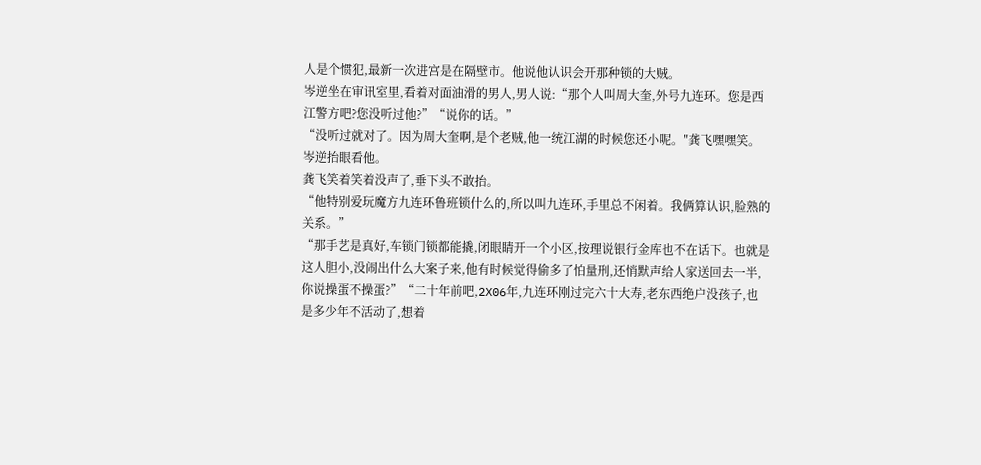人是个惯犯,最新一次进宫是在隔壁市。他说他认识会开那种锁的大贼。
岑逆坐在审讯室里,看着对面油滑的男人,男人说:“那个人叫周大奎,外号九连环。您是西江警方吧?您没听过他?”“说你的话。”
“没听过就对了。因为周大奎啊,是个老贼,他一统江湖的时候您还小呢。″龚飞嘿嘿笑。
岑逆抬眼看他。
龚飞笑着笑着没声了,垂下头不敢抬。
“他特别爱玩魔方九连环鲁班锁什么的,所以叫九连环,手里总不闲着。我俩算认识,脸熟的关系。”
“那手艺是真好,车锁门锁都能撬,闭眼睛开一个小区,按理说银行金库也不在话下。也就是这人胆小,没闹出什么大案子来,他有时候觉得偷多了怕量刑,还悄默声给人家送回去一半,你说操蛋不操蛋?”“二十年前吧,2X06年,九连环刚过完六十大寿,老东西绝户没孩子,也是多少年不活动了,想着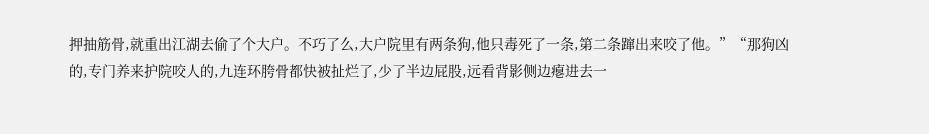押抽筋骨,就重出江湖去偷了个大户。不巧了么,大户院里有两条狗,他只毒死了一条,第二条蹿出来咬了他。”“那狗凶的,专门养来护院咬人的,九连环胯骨都快被扯烂了,少了半边屁股,远看背影侧边瘪进去一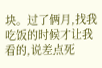块。过了俩月,找我吃饭的时候才让我看的,说差点死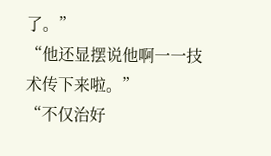了。”
“他还显摆说他啊一一技术传下来啦。”
“不仅治好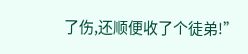了伤,还顺便收了个徒弟!”